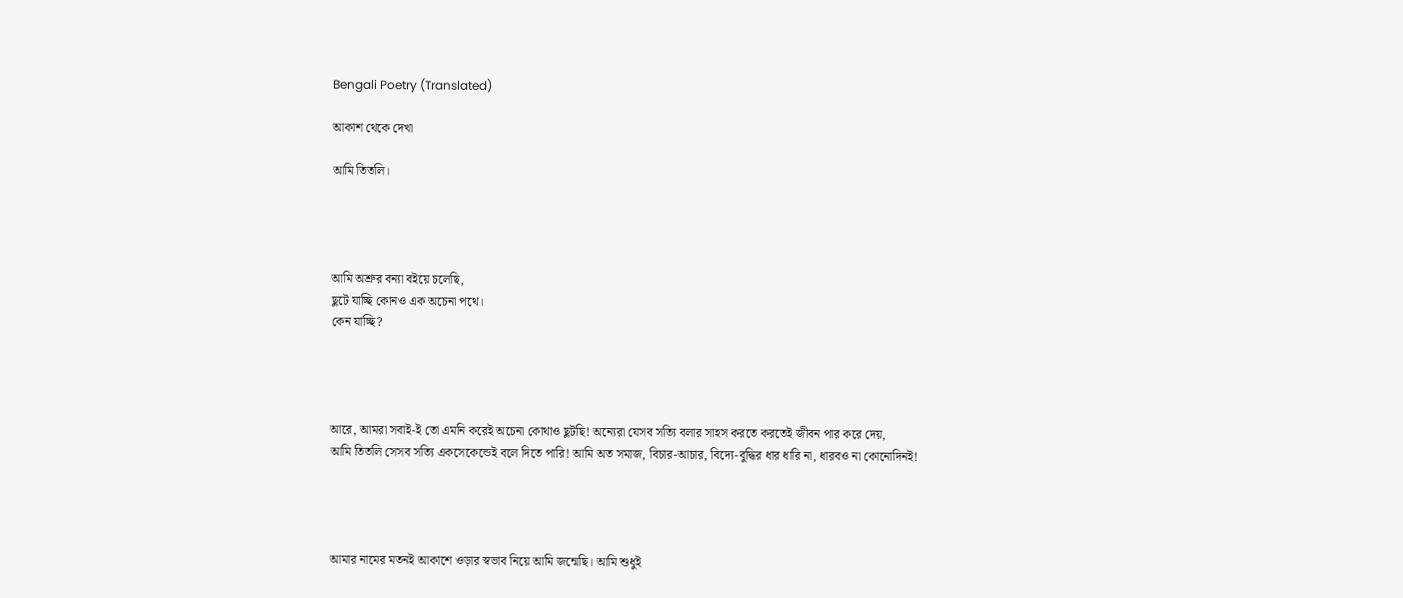Bengali Poetry (Translated)

আকাশ থেকে দেখা

আমি তিতলি।




আমি অশ্রুর বন্যা বইয়ে চলেছি,
ছুটে যাচ্ছি কোনও এক অচেনা পথে।
কেন যাচ্ছি?




আরে, আমরা সবাই-ই তো এমনি করেই অচেনা কোথাও ছুটছি! অন্যেরা যেসব সত্যি বলার সাহস করতে করতেই জীবন পার করে দেয়,
আমি তিতলি সেসব সত্যি একসেকেন্ডেই বলে দিতে পারি! আমি অত সমাজ, বিচার-আচার, বিদ্যে-বুদ্ধির ধার ধারি না, ধারবও না কোনোদিনই!




আমার নামের মতনই আকাশে ওড়ার স্বভাব নিয়ে আমি জন্মেছি। আমি শুধুই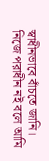স্বাধীনভাবে বাঁচতে জানি। নিজে পরাধীন নই বলে আমি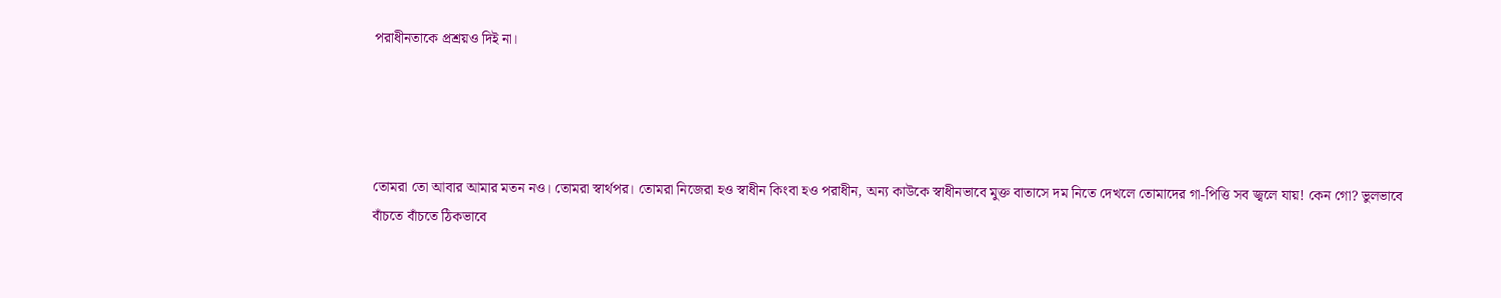পরাধীনতাকে প্রশ্রয়ও দিই না।




তোমরা তো আবার আমার মতন নও। তোমরা স্বার্থপর। তোমরা নিজেরা হ‌ও স্বাধীন কিংবা হও পরাধীন, অন্য কাউকে স্বাধীনভাবে মুক্ত বাতাসে দম নিতে দেখলে তোমাদের গা-পিত্তি সব জ্বলে যায়! কেন গো? ভুলভাবে বাঁচতে বাঁচতে ঠিকভাবে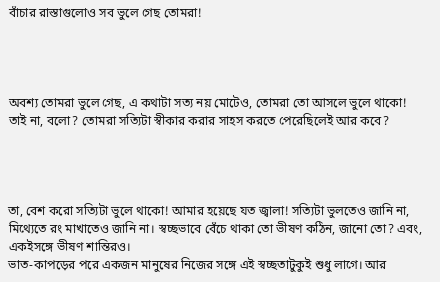বাঁচার রাস্তাগুলোও সব ভুলে গেছ তোমরা!




অবশ্য তোমরা ভুলে গেছ, এ কথাটা সত্য নয় মোটেও, তোমরা তো আসলে ভুলে থাকো! তাই না, বলো? তোমরা সত্যিটা স্বীকার করার সাহস করতে পেরেছিলেই আর কবে?




তা, বেশ করো সত্যিটা ভুলে থাকো! আমার হয়েছে যত জ্বালা! সত্যিটা ভুলতেও জানি না, মিথ্যেতে রং মাখাতেও জানি না। স্বচ্ছভাবে বেঁচে থাকা তো ভীষণ কঠিন, জানো তো? এবং, একইসঙ্গে ভীষণ শান্তির‌ও।
ভাত-কাপড়ের পরে একজন মানুষের নিজের সঙ্গে এই স্বচ্ছতাটুকুই শুধু লাগে। আর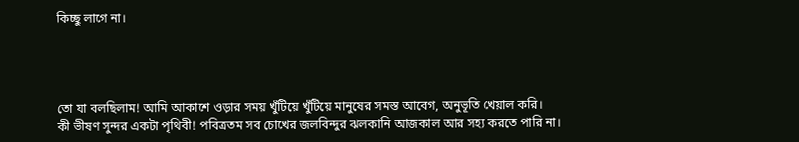কিচ্ছু লাগে না।




তো যা বলছিলাম! আমি আকাশে ওড়ার সময় খুঁটিয়ে খুঁটিয়ে মানুষের সমস্ত আবেগ, অনুভূতি খেয়াল করি।
কী ভীষণ সুন্দর একটা পৃথিবী! পবিত্রতম সব চোখের জলবিন্দুর ঝলকানি আজকাল আর সহ্য করতে পারি না।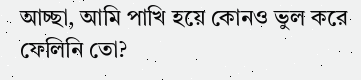আচ্ছা, আমি পাখি হয়ে কোন‌ও ভুল করে ফেলিনি তো?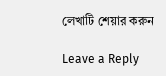লেখাটি শেয়ার করুন

Leave a Reply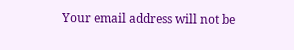Your email address will not be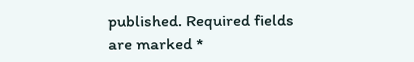published. Required fields are marked *